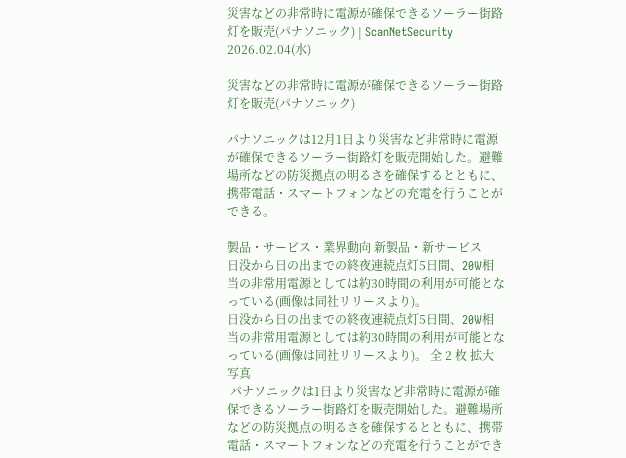災害などの非常時に電源が確保できるソーラー街路灯を販売(パナソニック) | ScanNetSecurity
2026.02.04(水)

災害などの非常時に電源が確保できるソーラー街路灯を販売(パナソニック)

パナソニックは12月1日より災害など非常時に電源が確保できるソーラー街路灯を販売開始した。避難場所などの防災拠点の明るさを確保するとともに、携帯電話・スマートフォンなどの充電を行うことができる。

製品・サービス・業界動向 新製品・新サービス
日没から日の出までの終夜連続点灯5日間、20W相当の非常用電源としては約30時間の利用が可能となっている(画像は同社リリースより)。
日没から日の出までの終夜連続点灯5日間、20W相当の非常用電源としては約30時間の利用が可能となっている(画像は同社リリースより)。 全 2 枚 拡大写真
 パナソニックは1日より災害など非常時に電源が確保できるソーラー街路灯を販売開始した。避難場所などの防災拠点の明るさを確保するとともに、携帯電話・スマートフォンなどの充電を行うことができ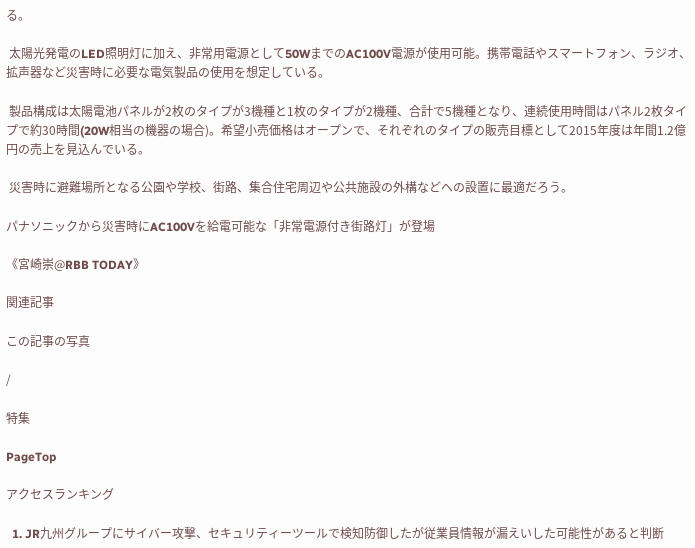る。

 太陽光発電のLED照明灯に加え、非常用電源として50WまでのAC100V電源が使用可能。携帯電話やスマートフォン、ラジオ、拡声器など災害時に必要な電気製品の使用を想定している。

 製品構成は太陽電池パネルが2枚のタイプが3機種と1枚のタイプが2機種、合計で5機種となり、連続使用時間はパネル2枚タイプで約30時間(20W相当の機器の場合)。希望小売価格はオープンで、それぞれのタイプの販売目標として2015年度は年間1.2億円の売上を見込んでいる。

 災害時に避難場所となる公園や学校、街路、集合住宅周辺や公共施設の外構などへの設置に最適だろう。

パナソニックから災害時にAC100Vを給電可能な「非常電源付き街路灯」が登場

《宮崎崇@RBB TODAY》

関連記事

この記事の写真

/

特集

PageTop

アクセスランキング

  1. JR九州グループにサイバー攻撃、セキュリティーツールで検知防御したが従業員情報が漏えいした可能性があると判断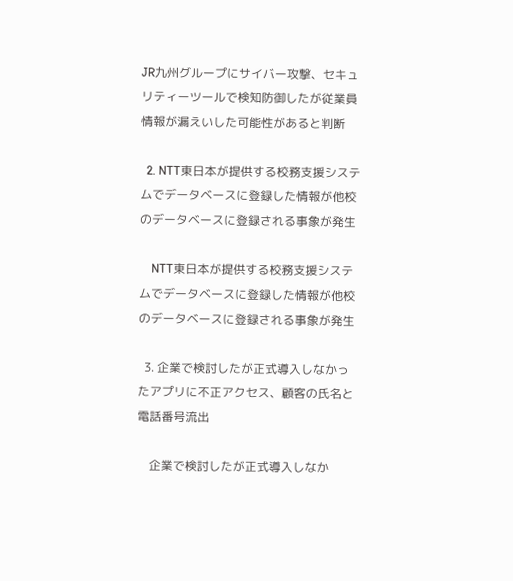JR九州グループにサイバー攻撃、セキュリティーツールで検知防御したが従業員情報が漏えいした可能性があると判断

  2. NTT東日本が提供する校務支援システムでデータベースに登録した情報が他校のデータベースに登録される事象が発生

    NTT東日本が提供する校務支援システムでデータベースに登録した情報が他校のデータベースに登録される事象が発生

  3. 企業で検討したが正式導入しなかったアプリに不正アクセス、顧客の氏名と電話番号流出

    企業で検討したが正式導入しなか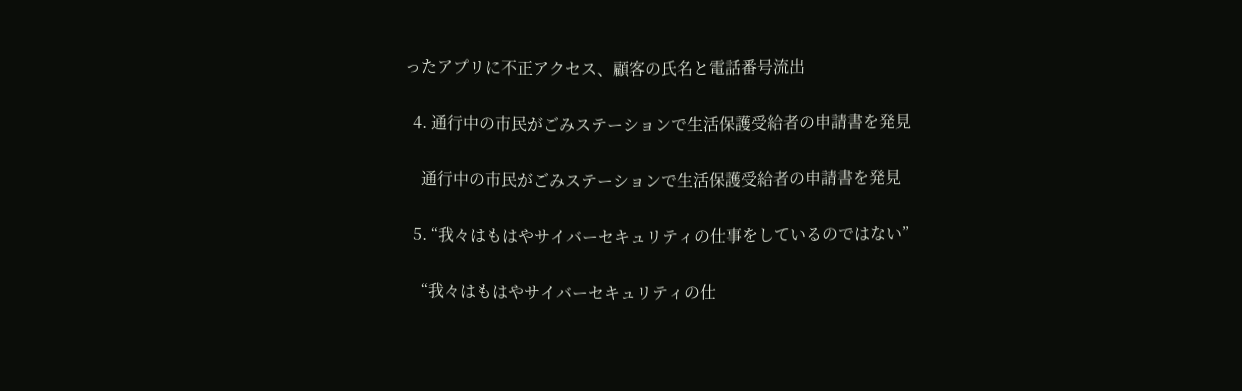ったアプリに不正アクセス、顧客の氏名と電話番号流出

  4. 通行中の市民がごみステーションで生活保護受給者の申請書を発見

    通行中の市民がごみステーションで生活保護受給者の申請書を発見

  5. “我々はもはやサイバーセキュリティの仕事をしているのではない”

    “我々はもはやサイバーセキュリティの仕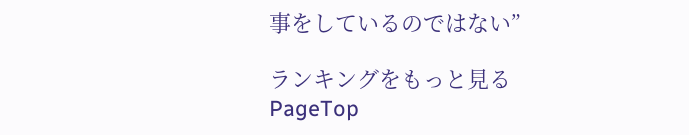事をしているのではない”

ランキングをもっと見る
PageTop